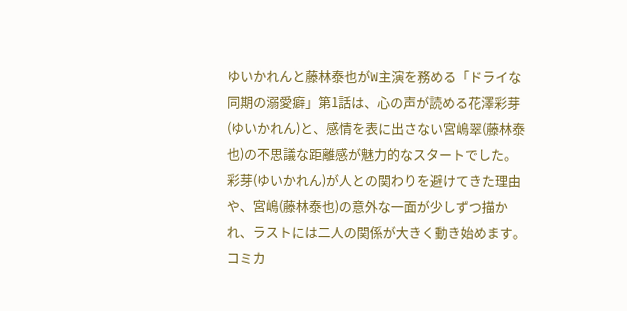ゆいかれんと藤林泰也がW主演を務める「ドライな同期の溺愛癖」第1話は、心の声が読める花澤彩芽(ゆいかれん)と、感情を表に出さない宮嶋翠(藤林泰也)の不思議な距離感が魅力的なスタートでした。
彩芽(ゆいかれん)が人との関わりを避けてきた理由や、宮嶋(藤林泰也)の意外な一面が少しずつ描かれ、ラストには二人の関係が大きく動き始めます。
コミカ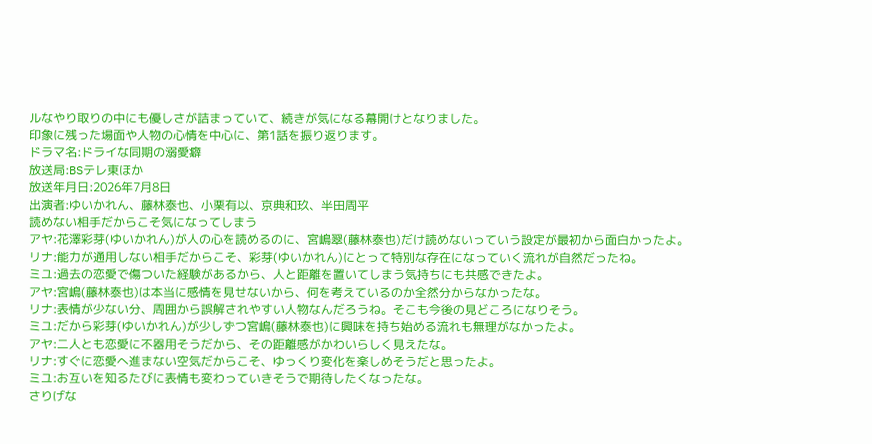ルなやり取りの中にも優しさが詰まっていて、続きが気になる幕開けとなりました。
印象に残った場面や人物の心情を中心に、第1話を振り返ります。
ドラマ名:ドライな同期の溺愛癖
放送局:BSテレ東ほか
放送年月日:2026年7月8日
出演者:ゆいかれん、藤林泰也、小栗有以、京典和玖、半田周平
読めない相手だからこそ気になってしまう
アヤ:花澤彩芽(ゆいかれん)が人の心を読めるのに、宮嶋翠(藤林泰也)だけ読めないっていう設定が最初から面白かったよ。
リナ:能力が通用しない相手だからこそ、彩芽(ゆいかれん)にとって特別な存在になっていく流れが自然だったね。
ミユ:過去の恋愛で傷ついた経験があるから、人と距離を置いてしまう気持ちにも共感できたよ。
アヤ:宮嶋(藤林泰也)は本当に感情を見せないから、何を考えているのか全然分からなかったな。
リナ:表情が少ない分、周囲から誤解されやすい人物なんだろうね。そこも今後の見どころになりそう。
ミユ:だから彩芽(ゆいかれん)が少しずつ宮嶋(藤林泰也)に興味を持ち始める流れも無理がなかったよ。
アヤ:二人とも恋愛に不器用そうだから、その距離感がかわいらしく見えたな。
リナ:すぐに恋愛へ進まない空気だからこそ、ゆっくり変化を楽しめそうだと思ったよ。
ミユ:お互いを知るたびに表情も変わっていきそうで期待したくなったな。
さりげな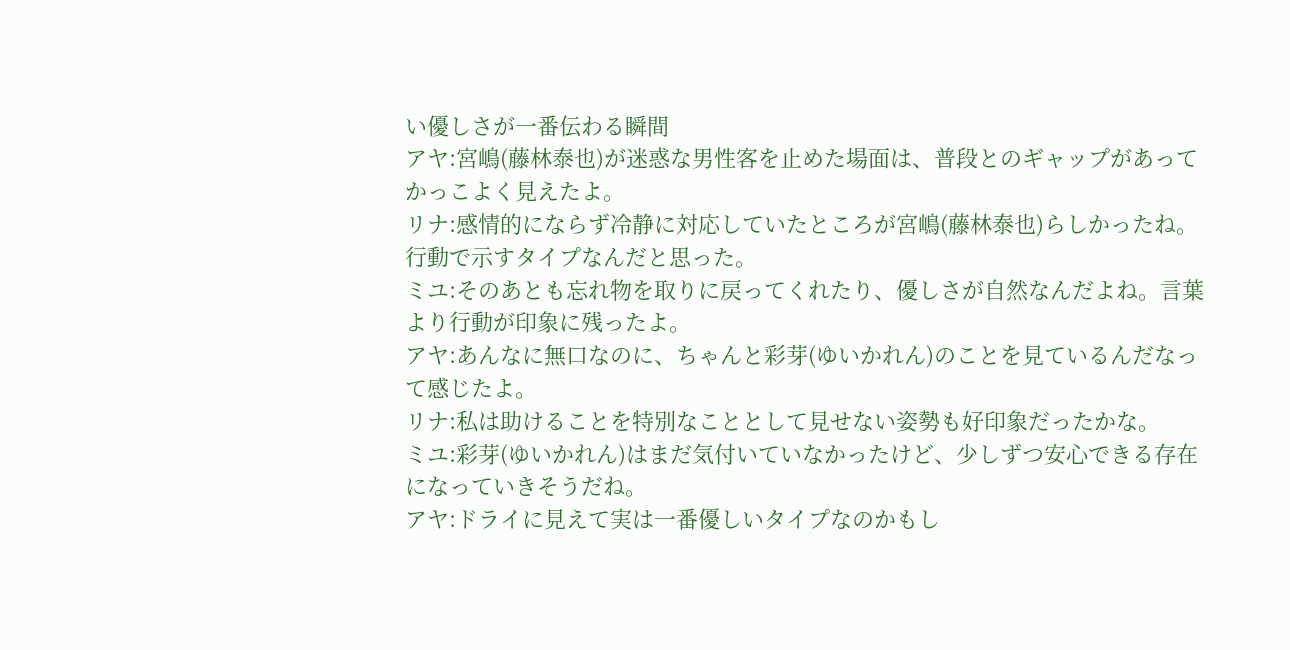い優しさが一番伝わる瞬間
アヤ:宮嶋(藤林泰也)が迷惑な男性客を止めた場面は、普段とのギャップがあってかっこよく見えたよ。
リナ:感情的にならず冷静に対応していたところが宮嶋(藤林泰也)らしかったね。行動で示すタイプなんだと思った。
ミユ:そのあとも忘れ物を取りに戻ってくれたり、優しさが自然なんだよね。言葉より行動が印象に残ったよ。
アヤ:あんなに無口なのに、ちゃんと彩芽(ゆいかれん)のことを見ているんだなって感じたよ。
リナ:私は助けることを特別なこととして見せない姿勢も好印象だったかな。
ミユ:彩芽(ゆいかれん)はまだ気付いていなかったけど、少しずつ安心できる存在になっていきそうだね。
アヤ:ドライに見えて実は一番優しいタイプなのかもし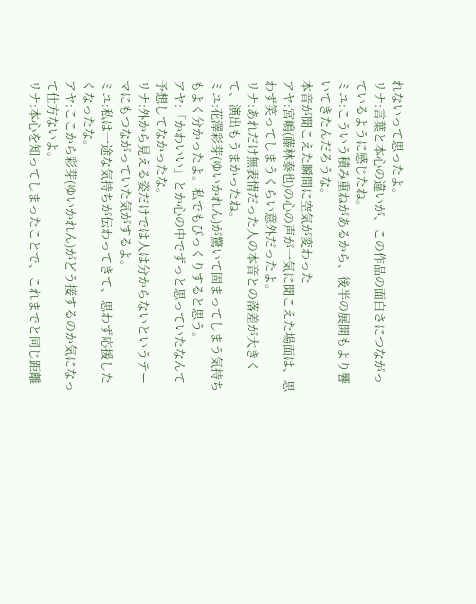れないって思ったよ。
リナ:言葉と本心の違いが、この作品の面白さにつながっているように感じたね。
ミユ:こういう積み重ねがあるから、後半の展開もより響いてきたんだろうな。
本音が聞こえた瞬間に空気が変わった
アヤ:宮嶋(藤林泰也)の心の声が一気に聞こえた場面は、思わず笑ってしまうくらい意外だったよ。
リナ:あれだけ無表情だった人の本音との落差が大きくて、演出もうまかったね。
ミユ:花澤彩芽(ゆいかれん)が驚いて固まってしまう気持ちもよく分かったよ。私でもびっくりすると思う。
アヤ:「かわいい」とか心の中でずっと思っていたなんて予想してなかったな。
リナ:外から見える姿だけでは人は分からないというテーマにもつながっていた気がするよ。
ミユ:私は一途な気持ちが伝わってきて、思わず応援したくなったな。
アヤ:ここから彩芽(ゆいかれん)がどう接するのか気になって仕方ないよ。
リナ:本心を知ってしまったことで、これまでと同じ距離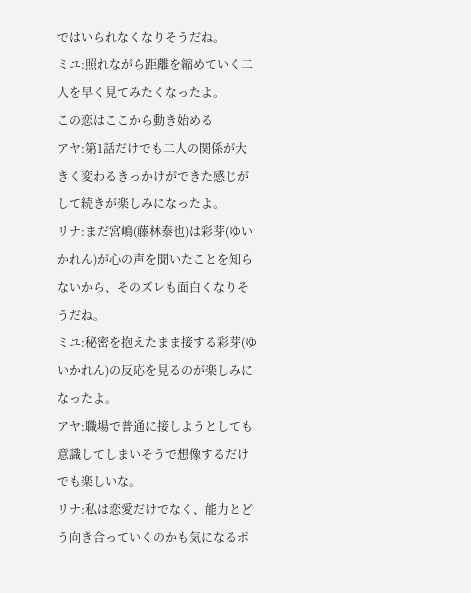ではいられなくなりそうだね。
ミユ:照れながら距離を縮めていく二人を早く見てみたくなったよ。
この恋はここから動き始める
アヤ:第1話だけでも二人の関係が大きく変わるきっかけができた感じがして続きが楽しみになったよ。
リナ:まだ宮嶋(藤林泰也)は彩芽(ゆいかれん)が心の声を聞いたことを知らないから、そのズレも面白くなりそうだね。
ミユ:秘密を抱えたまま接する彩芽(ゆいかれん)の反応を見るのが楽しみになったよ。
アヤ:職場で普通に接しようとしても意識してしまいそうで想像するだけでも楽しいな。
リナ:私は恋愛だけでなく、能力とどう向き合っていくのかも気になるポ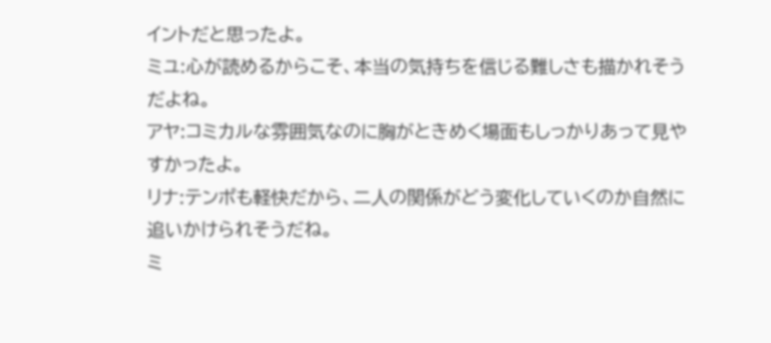イントだと思ったよ。
ミユ:心が読めるからこそ、本当の気持ちを信じる難しさも描かれそうだよね。
アヤ:コミカルな雰囲気なのに胸がときめく場面もしっかりあって見やすかったよ。
リナ:テンポも軽快だから、二人の関係がどう変化していくのか自然に追いかけられそうだね。
ミ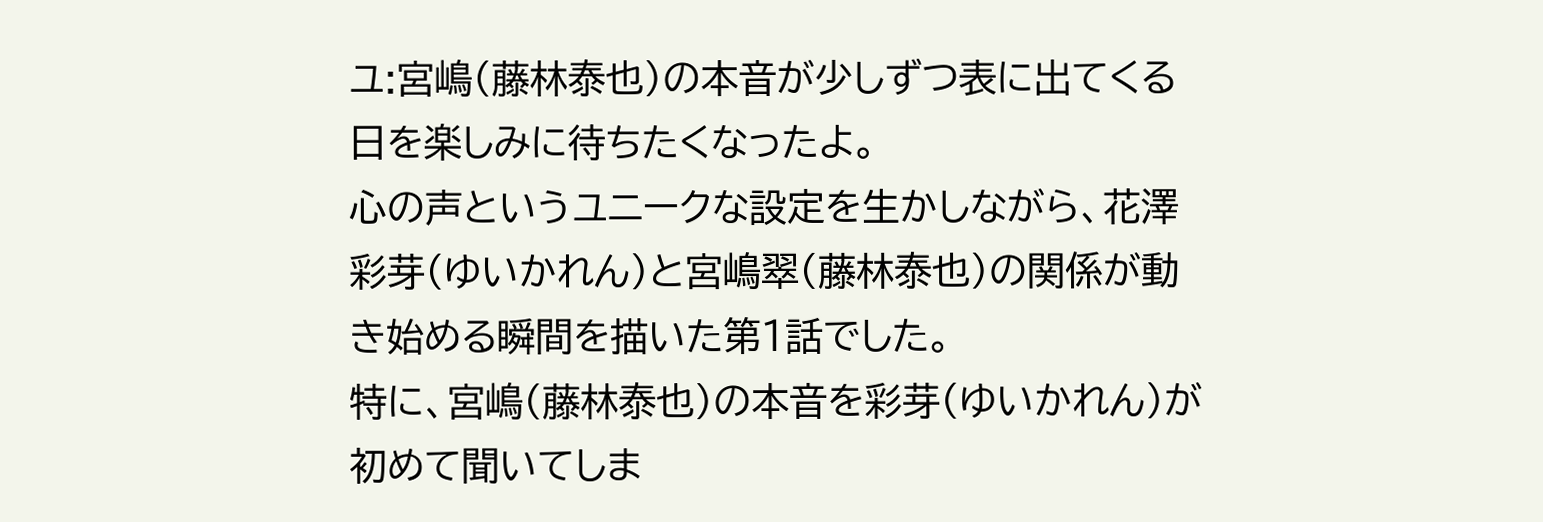ユ:宮嶋(藤林泰也)の本音が少しずつ表に出てくる日を楽しみに待ちたくなったよ。
心の声というユニークな設定を生かしながら、花澤彩芽(ゆいかれん)と宮嶋翠(藤林泰也)の関係が動き始める瞬間を描いた第1話でした。
特に、宮嶋(藤林泰也)の本音を彩芽(ゆいかれん)が初めて聞いてしま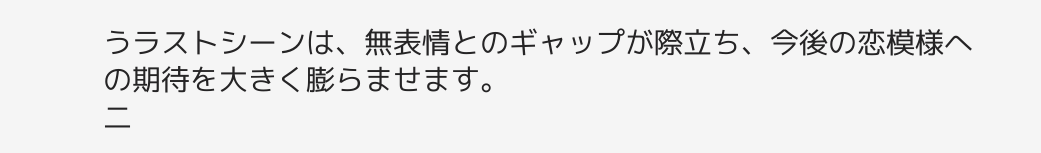うラストシーンは、無表情とのギャップが際立ち、今後の恋模様への期待を大きく膨らませます。
二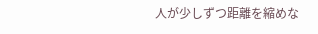人が少しずつ距離を縮めな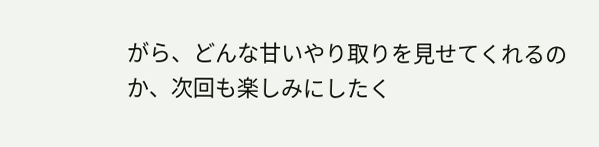がら、どんな甘いやり取りを見せてくれるのか、次回も楽しみにしたく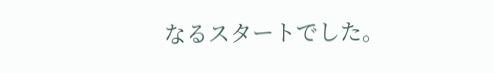なるスタートでした。